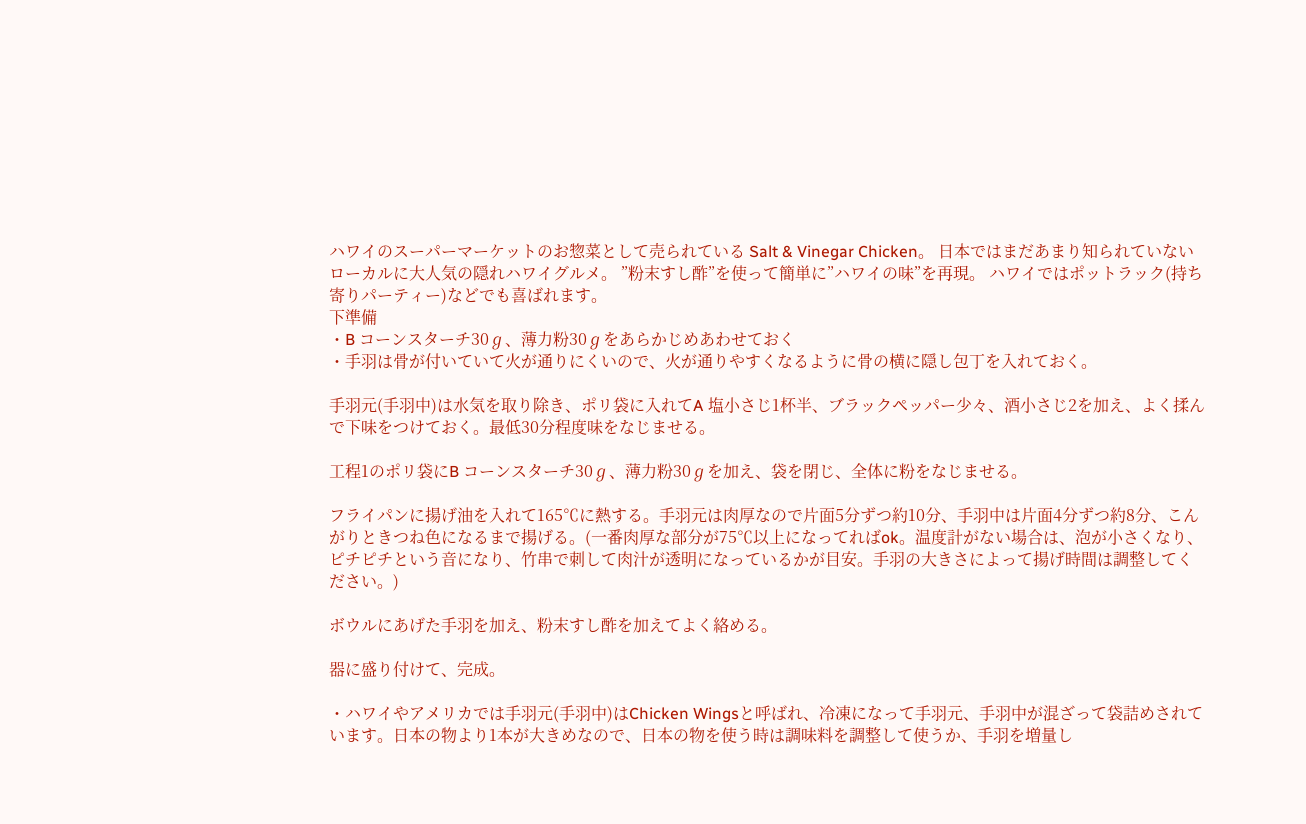ハワイのスーパーマーケットのお惣菜として売られている Salt & Vinegar Chicken。 日本ではまだあまり知られていないローカルに大人気の隠れハワイグルメ。 ”粉末すし酢”を使って簡単に”ハワイの味”を再現。 ハワイではポットラック(持ち寄りパーティー)などでも喜ばれます。
下準備
・B コーンスターチ30ℊ、薄力粉30ℊをあらかじめあわせておく
・手羽は骨が付いていて火が通りにくいので、火が通りやすくなるように骨の横に隠し包丁を入れておく。

手羽元(手羽中)は水気を取り除き、ポリ袋に入れてA 塩小さじ1杯半、ブラックペッパー少々、酒小さじ2を加え、よく揉んで下味をつけておく。最低30分程度味をなじませる。

工程1のポリ袋にB コーンスターチ30ℊ、薄力粉30ℊを加え、袋を閉じ、全体に粉をなじませる。

フライパンに揚げ油を入れて165℃に熱する。手羽元は肉厚なので片面5分ずつ約10分、手羽中は片面4分ずつ約8分、こんがりときつね色になるまで揚げる。(一番肉厚な部分が75℃以上になってればok。温度計がない場合は、泡が小さくなり、ピチピチという音になり、竹串で刺して肉汁が透明になっているかが目安。手羽の大きさによって揚げ時間は調整してください。)

ボウルにあげた手羽を加え、粉末すし酢を加えてよく絡める。

器に盛り付けて、完成。

・ハワイやアメリカでは手羽元(手羽中)はChicken Wingsと呼ばれ、冷凍になって手羽元、手羽中が混ざって袋詰めされています。日本の物より1本が大きめなので、日本の物を使う時は調味料を調整して使うか、手羽を増量し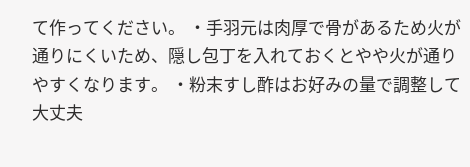て作ってください。 ・手羽元は肉厚で骨があるため火が通りにくいため、隠し包丁を入れておくとやや火が通りやすくなります。 ・粉末すし酢はお好みの量で調整して大丈夫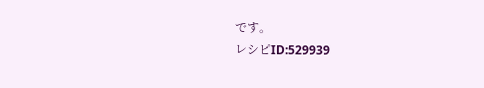です。
レシピID:529939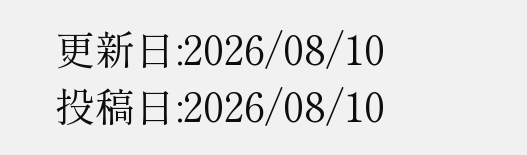更新日:2026/08/10
投稿日:2026/08/10